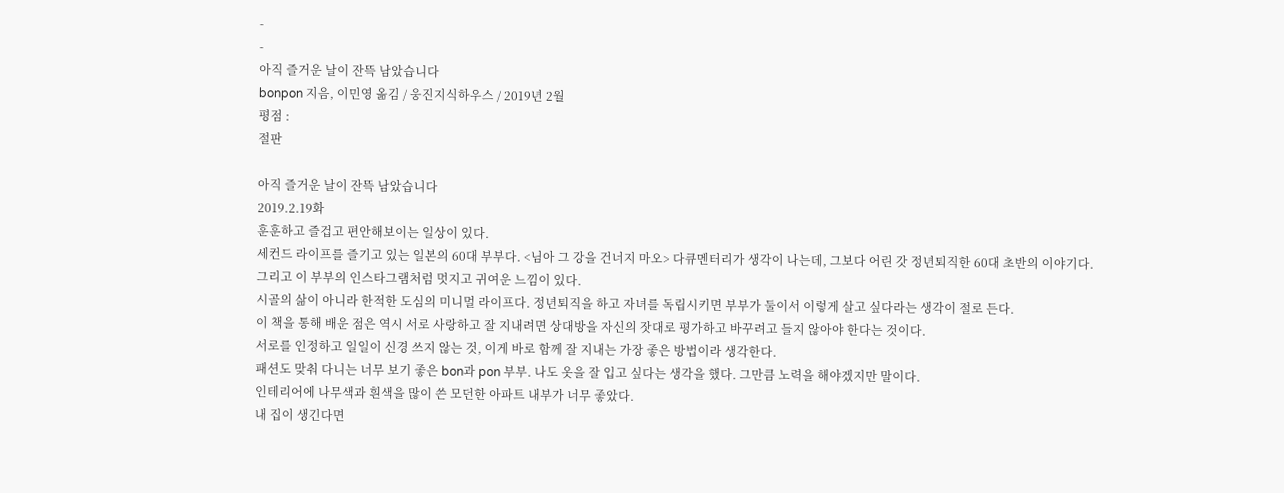-
-
아직 즐거운 날이 잔뜩 남았습니다
bonpon 지음, 이민영 옮김 / 웅진지식하우스 / 2019년 2월
평점 :
절판

아직 즐거운 날이 잔뜩 남았습니다
2019.2.19화
훈훈하고 즐겁고 편안해보이는 일상이 있다.
세컨드 라이프를 즐기고 있는 일본의 60대 부부다. <님아 그 강을 건너지 마오> 다큐멘터리가 생각이 나는데, 그보다 어린 갓 정년퇴직한 60대 초반의 이야기다. 그리고 이 부부의 인스타그램처럼 멋지고 귀여운 느낌이 있다.
시골의 삶이 아니라 한적한 도심의 미니멀 라이프다. 정년퇴직을 하고 자녀를 독립시키면 부부가 둘이서 이렇게 살고 싶다라는 생각이 절로 든다.
이 책을 통해 배운 점은 역시 서로 사랑하고 잘 지내려면 상대방을 자신의 잣대로 평가하고 바꾸려고 들지 않아야 한다는 것이다.
서로를 인정하고 일일이 신경 쓰지 않는 것, 이게 바로 함께 잘 지내는 가장 좋은 방법이라 생각한다.
패션도 맞춰 다니는 너무 보기 좋은 bon과 pon 부부. 나도 옷을 잘 입고 싶다는 생각을 했다. 그만큼 노력을 해야겠지만 말이다.
인테리어에 나무색과 흰색을 많이 쓴 모던한 아파트 내부가 너무 좋았다.
내 집이 생긴다면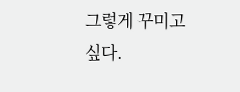그렇게 꾸미고 싶다.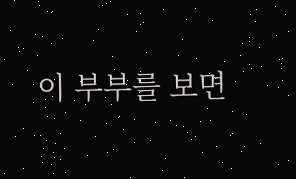이 부부를 보면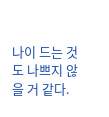나이 드는 것도 나쁘지 않을 거 같다.